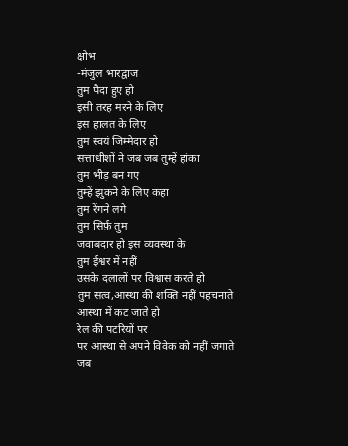क्षोभ
-मंजुल भारद्वाज
तुम पैदा हुए हो
इसी तरह मरने के लिए
इस हालत के लिए
तुम स्वयं जिम्मेदार हो
सत्ताधीशों ने जब जब तुम्हें हांका
तुम भीड़ बन गए
तुम्हें झुकने के लिए कहा
तुम रेंगने लगे
तुम सिर्फ़ तुम
जवाबदार हो इस व्यवस्था के
तुम ईश्वर में नहीं
उसके दलालों पर विश्वास करते हो
तुम सत्व,आस्था की शक्ति नहीं पहचनाते
आस्था में कट जाते हो
रेल की पटरियों पर
पर आस्था से अपने विवेक को नहीं जगाते
जब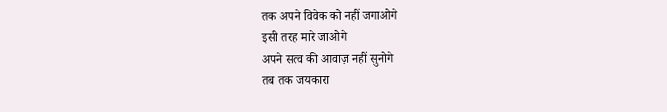तक अपने विवेक को नहीं जगाओगे
इसी तरह मारे जाओगे
अपने सत्व की आवाज़ नहीं सुनोगे
तब तक जयकारा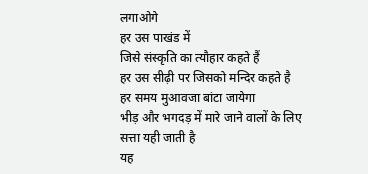लगाओगे
हर उस पाखंड में
जिसे संस्कृति का त्यौहार कहते हैं
हर उस सीढ़ी पर जिसको मन्दिर कहते है
हर समय मुआवजा बांटा जायेगा
भीड़ और भगदड़ में मारे जाने वालों के लिए
सत्ता यही जाती है
यह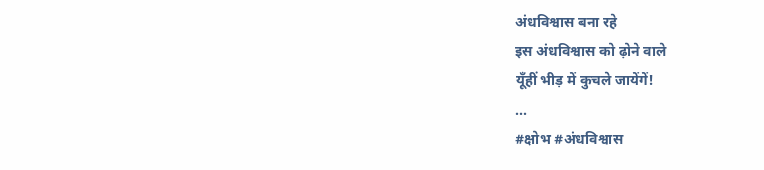अंधविश्वास बना रहे
इस अंधविश्वास को ढ़ोने वाले
यूँहीं भीड़ में कुचले जायेंगें!
...
#क्षोभ #अंधविश्वास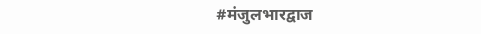#मंजुलभारद्वाज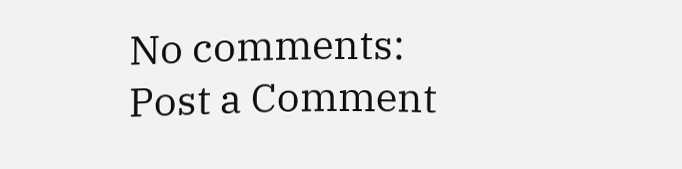No comments:
Post a Comment